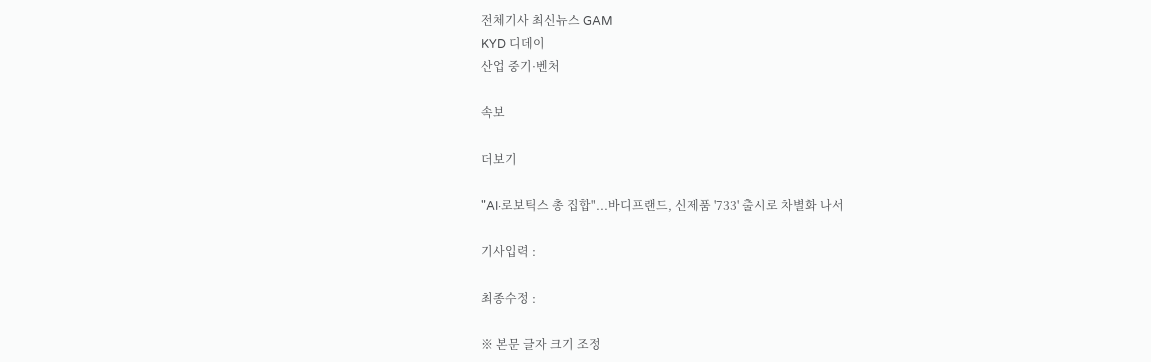전체기사 최신뉴스 GAM
KYD 디데이
산업 중기·벤처

속보

더보기

"AI·로보틱스 총 집합"...바디프랜드, 신제품 '733' 출시로 차별화 나서

기사입력 :

최종수정 :

※ 본문 글자 크기 조정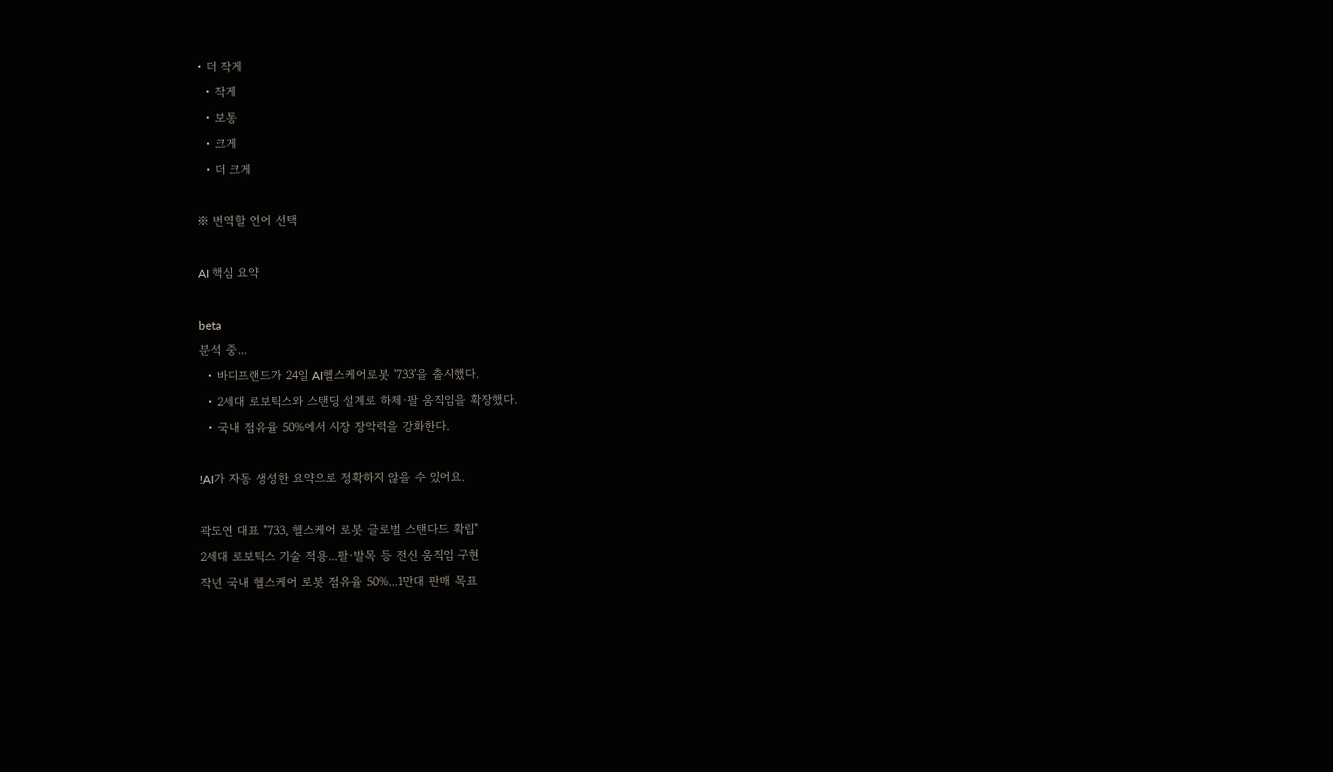• 더 작게
  • 작게
  • 보통
  • 크게
  • 더 크게

※ 번역할 언어 선택

AI 핵심 요약

beta
분석 중...
  • 바디프랜드가 24일 AI헬스케어로봇 '733'을 출시했다.
  • 2세대 로보틱스와 스탠딩 설계로 하체·팔 움직임을 확장했다.
  • 국내 점유율 50%에서 시장 장악력을 강화한다.

!AI가 자동 생성한 요약으로 정확하지 않을 수 있어요.

곽도연 대표 "733, 헬스케어 로봇 글로벌 스탠다드 확립"
2세대 로보틱스 기술 적용...팔·발목 등 전신 움직임 구현
작년 국내 헬스케어 로봇 점유율 50%...1만대 판매 목표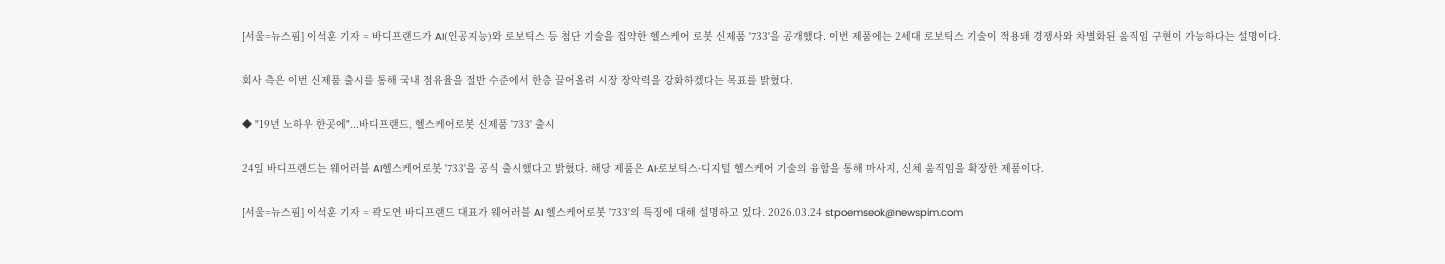[서울=뉴스핌] 이석훈 기자 = 바디프랜드가 AI(인공지능)와 로보틱스 등 첨단 기술을 집약한 헬스케어 로봇 신제품 '733'을 공개했다. 이번 제품에는 2세대 로보틱스 기술이 적용돼 경쟁사와 차별화된 움직임 구현이 가능하다는 설명이다.

회사 측은 이번 신제품 출시를 통해 국내 점유율을 절반 수준에서 한층 끌어올려 시장 장악력을 강화하겠다는 목표를 밝혔다.

◆ "19년 노하우 한곳에"...바디프랜드, 헬스케어로봇 신제품 '733' 출시

24일 바디프랜드는 웨어러블 AI헬스케어로봇 '733'을 공식 출시했다고 밝혔다. 해당 제품은 AI·로보틱스·디지털 헬스케어 기술의 융합을 통해 마사지, 신체 움직임을 확장한 제품이다.

[서울=뉴스핌] 이석훈 기자 = 곽도연 바디프랜드 대표가 웨어러블 AI 헬스케어로봇 '733'의 특징에 대해 설명하고 있다. 2026.03.24 stpoemseok@newspim.com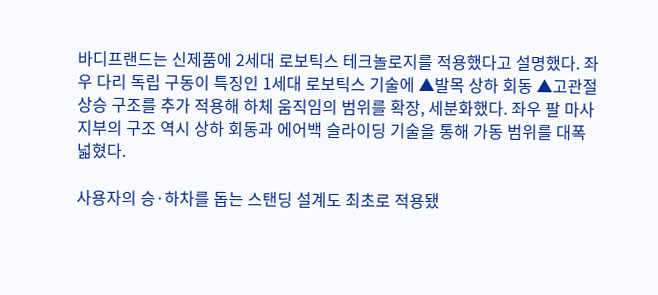바디프랜드는 신제품에 2세대 로보틱스 테크놀로지를 적용했다고 설명했다. 좌우 다리 독립 구동이 특징인 1세대 로보틱스 기술에 ▲발목 상하 회동 ▲고관절 상승 구조를 추가 적용해 하체 움직임의 범위를 확장, 세분화했다. 좌우 팔 마사지부의 구조 역시 상하 회동과 에어백 슬라이딩 기술을 통해 가동 범위를 대폭 넓혔다.

사용자의 승·하차를 돕는 스탠딩 설계도 최초로 적용됐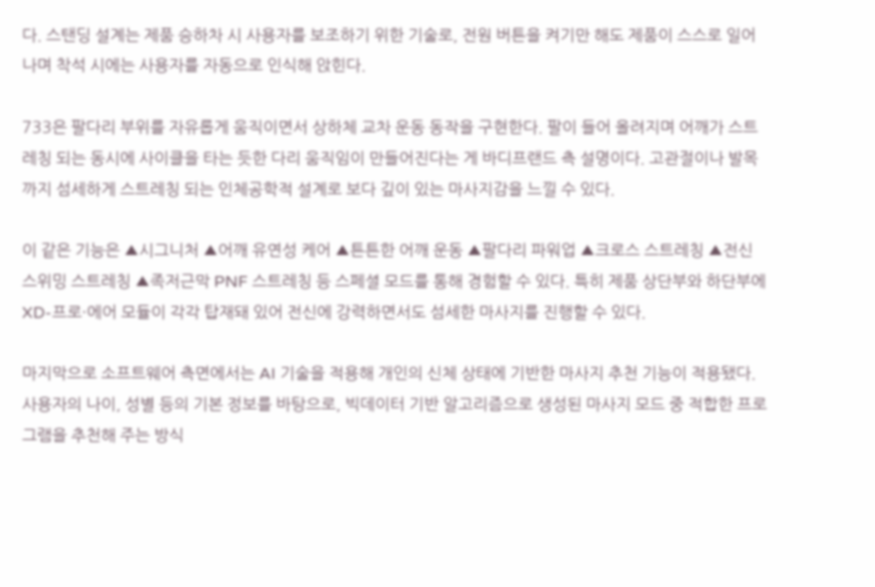다. 스탠딩 설계는 제품 승하차 시 사용자를 보조하기 위한 기술로, 전원 버튼을 켜기만 해도 제품이 스스로 일어나며 착석 시에는 사용자를 자동으로 인식해 앉힌다.

733은 팔다리 부위를 자유롭게 움직이면서 상하체 교차 운동 동작을 구현한다. 팔이 들어 올려지며 어깨가 스트레칭 되는 동시에 사이클을 타는 듯한 다리 움직임이 만들어진다는 게 바디프랜드 측 설명이다. 고관절이나 발목까지 섬세하게 스트레칭 되는 인체공학적 설계로 보다 깊이 있는 마사지감을 느낄 수 있다.

이 같은 기능은 ▲시그니처 ▲어깨 유연성 케어 ▲튼튼한 어깨 운동 ▲팔다리 파워업 ▲크로스 스트레칭 ▲전신 스위밍 스트레칭 ▲족저근막 PNF 스트레칭 등 스페셜 모드를 통해 경험할 수 있다. 특히 제품 상단부와 하단부에 XD-프로·에어 모듈이 각각 탑재돼 있어 전신에 강력하면서도 섬세한 마사지를 진행할 수 있다.

마지막으로 소프트웨어 측면에서는 AI 기술을 적용해 개인의 신체 상태에 기반한 마사지 추천 기능이 적용됐다. 사용자의 나이, 성별 등의 기본 정보를 바탕으로, 빅데이터 기반 알고리즘으로 생성된 마사지 모드 중 적합한 프로그램을 추천해 주는 방식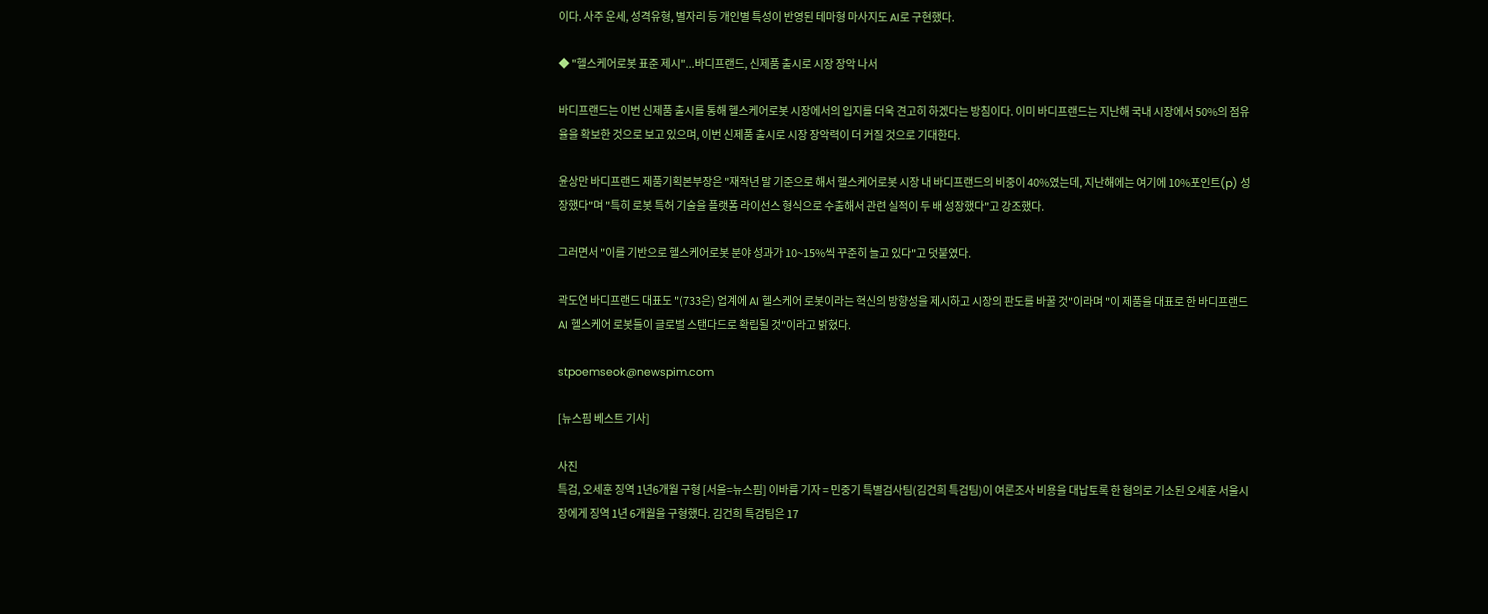이다. 사주 운세, 성격유형, 별자리 등 개인별 특성이 반영된 테마형 마사지도 AI로 구현했다.

◆ "헬스케어로봇 표준 제시"...바디프랜드, 신제품 출시로 시장 장악 나서

바디프랜드는 이번 신제품 출시를 통해 헬스케어로봇 시장에서의 입지를 더욱 견고히 하겠다는 방침이다. 이미 바디프랜드는 지난해 국내 시장에서 50%의 점유율을 확보한 것으로 보고 있으며, 이번 신제품 출시로 시장 장악력이 더 커질 것으로 기대한다.

윤상만 바디프랜드 제품기획본부장은 "재작년 말 기준으로 해서 헬스케어로봇 시장 내 바디프랜드의 비중이 40%였는데, 지난해에는 여기에 10%포인트(p) 성장했다"며 "특히 로봇 특허 기술을 플랫폼 라이선스 형식으로 수출해서 관련 실적이 두 배 성장했다"고 강조했다.

그러면서 "이를 기반으로 헬스케어로봇 분야 성과가 10~15%씩 꾸준히 늘고 있다"고 덧붙였다.

곽도연 바디프랜드 대표도 "(733은) 업계에 AI 헬스케어 로봇이라는 혁신의 방향성을 제시하고 시장의 판도를 바꿀 것"이라며 "이 제품을 대표로 한 바디프랜드 AI 헬스케어 로봇들이 글로벌 스탠다드로 확립될 것"이라고 밝혔다.

stpoemseok@newspim.com

[뉴스핌 베스트 기사]

사진
특검, 오세훈 징역 1년6개월 구형 [서울=뉴스핌] 이바름 기자 = 민중기 특별검사팀(김건희 특검팀)이 여론조사 비용을 대납토록 한 혐의로 기소된 오세훈 서울시장에게 징역 1년 6개월을 구형했다. 김건희 특검팀은 17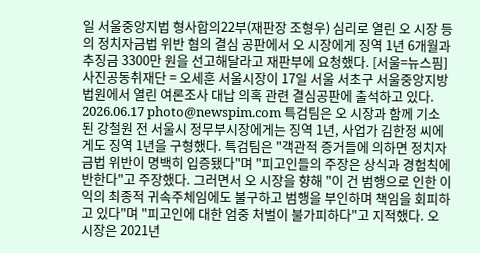일 서울중앙지법 형사합의22부(재판장 조형우) 심리로 열린 오 시장 등의 정치자금법 위반 혐의 결심 공판에서 오 시장에게 징역 1년 6개월과 추징금 3300만 원을 선고해달라고 재판부에 요청했다. [서울=뉴스핌] 사진공동취재단 = 오세훈 서울시장이 17일 서울 서초구 서울중앙지방법원에서 열린 여론조사 대납 의혹 관련 결심공판에 출석하고 있다. 2026.06.17 photo@newspim.com 특검팀은 오 시장과 함께 기소된 강철원 전 서울시 정무부시장에게는 징역 1년, 사업가 김한정 씨에게도 징역 1년을 구형했다. 특검팀은 "객관적 증거들에 의하면 정치자금법 위반이 명백히 입증됐다"며 "피고인들의 주장은 상식과 경험칙에 반한다"고 주장했다. 그러면서 오 시장을 향해 "이 건 범행으로 인한 이익의 최종적 귀속주체임에도 불구하고 범행을 부인하며 책임을 회피하고 있다"며 "피고인에 대한 엄중 처벌이 불가피하다"고 지적했다. 오 시장은 2021년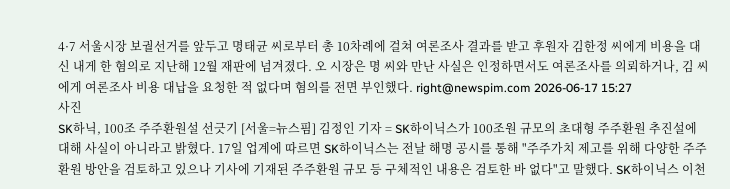4·7 서울시장 보궐선거를 앞두고 명태균 씨로부터 총 10차례에 걸쳐 여론조사 결과를 받고 후원자 김한정 씨에게 비용을 대신 내게 한 혐의로 지난해 12월 재판에 넘겨졌다. 오 시장은 명 씨와 만난 사실은 인정하면서도 여론조사를 의뢰하거나, 김 씨에게 여론조사 비용 대납을 요청한 적 없다며 혐의를 전면 부인했다. right@newspim.com 2026-06-17 15:27
사진
SK하닉, 100조 주주환원설 선긋기 [서울=뉴스핌] 김정인 기자 = SK하이닉스가 100조원 규모의 초대형 주주환원 추진설에 대해 사실이 아니라고 밝혔다. 17일 업계에 따르면 SK하이닉스는 전날 해명 공시를 통해 "주주가치 제고를 위해 다양한 주주환원 방안을 검토하고 있으나 기사에 기재된 주주환원 규모 등 구체적인 내용은 검토한 바 없다"고 말했다. SK하이닉스 이천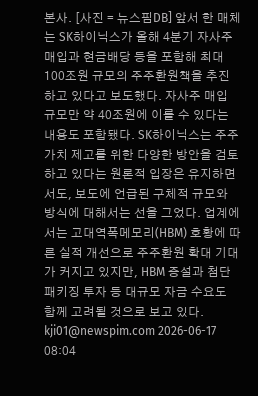본사. [사진 = 뉴스핌DB] 앞서 한 매체는 SK하이닉스가 올해 4분기 자사주 매입과 현금배당 등을 포함해 최대 100조원 규모의 주주환원책을 추진하고 있다고 보도했다. 자사주 매입 규모만 약 40조원에 이를 수 있다는 내용도 포함됐다. SK하이닉스는 주주가치 제고를 위한 다양한 방안을 검토하고 있다는 원론적 입장은 유지하면서도, 보도에 언급된 구체적 규모와 방식에 대해서는 선을 그었다. 업계에서는 고대역폭메모리(HBM) 호황에 따른 실적 개선으로 주주환원 확대 기대가 커지고 있지만, HBM 증설과 첨단 패키징 투자 등 대규모 자금 수요도 함께 고려될 것으로 보고 있다. kji01@newspim.com 2026-06-17 08:04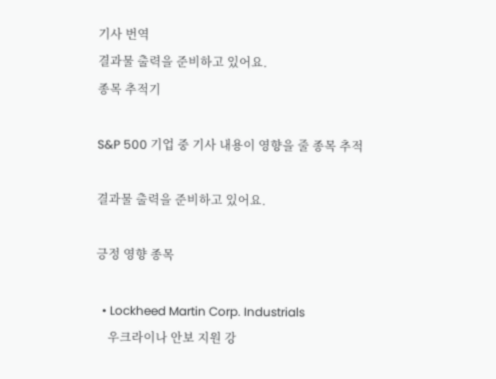기사 번역
결과물 출력을 준비하고 있어요.
종목 추적기

S&P 500 기업 중 기사 내용이 영향을 줄 종목 추적

결과물 출력을 준비하고 있어요.

긍정 영향 종목

  • Lockheed Martin Corp. Industrials
    우크라이나 안보 지원 강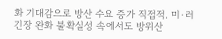화 기대감으로 방산 수요 증가 직접적. 미·러 긴장 완화 불확실성 속에서도 방위산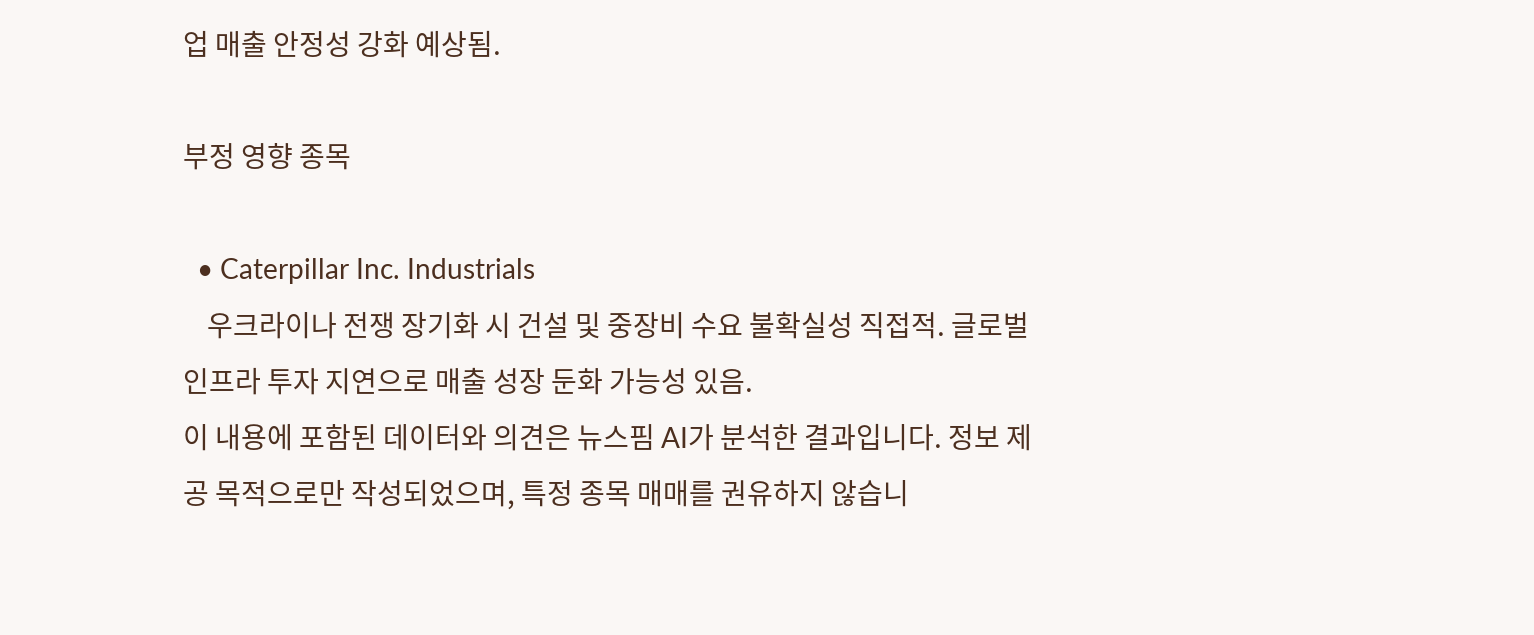업 매출 안정성 강화 예상됨.

부정 영향 종목

  • Caterpillar Inc. Industrials
    우크라이나 전쟁 장기화 시 건설 및 중장비 수요 불확실성 직접적. 글로벌 인프라 투자 지연으로 매출 성장 둔화 가능성 있음.
이 내용에 포함된 데이터와 의견은 뉴스핌 AI가 분석한 결과입니다. 정보 제공 목적으로만 작성되었으며, 특정 종목 매매를 권유하지 않습니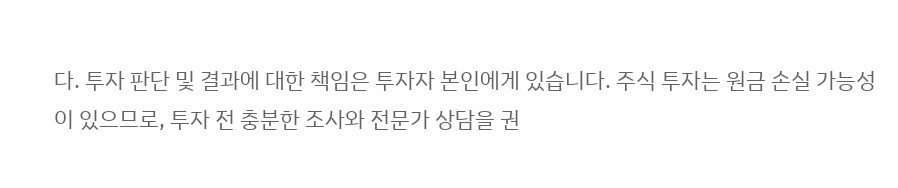다. 투자 판단 및 결과에 대한 책임은 투자자 본인에게 있습니다. 주식 투자는 원금 손실 가능성이 있으므로, 투자 전 충분한 조사와 전문가 상담을 권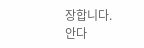장합니다.
안다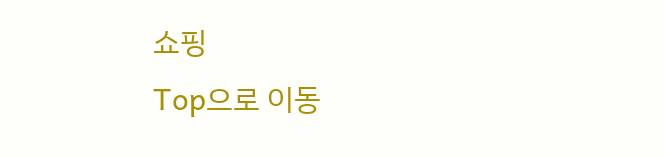쇼핑
Top으로 이동